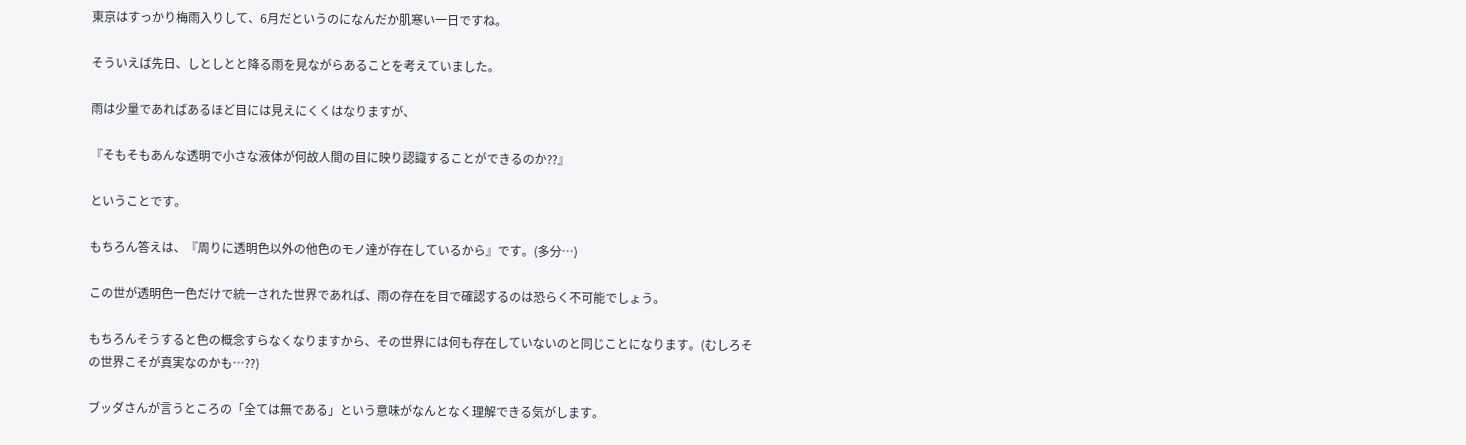東京はすっかり梅雨入りして、6月だというのになんだか肌寒い一日ですね。

そういえば先日、しとしとと降る雨を見ながらあることを考えていました。

雨は少量であればあるほど目には見えにくくはなりますが、

『そもそもあんな透明で小さな液体が何故人間の目に映り認識することができるのか⁇』

ということです。

もちろん答えは、『周りに透明色以外の他色のモノ達が存在しているから』です。(多分…)

この世が透明色一色だけで統一された世界であれば、雨の存在を目で確認するのは恐らく不可能でしょう。

もちろんそうすると色の概念すらなくなりますから、その世界には何も存在していないのと同じことになります。(むしろその世界こそが真実なのかも…⁇)

ブッダさんが言うところの「全ては無である」という意味がなんとなく理解できる気がします。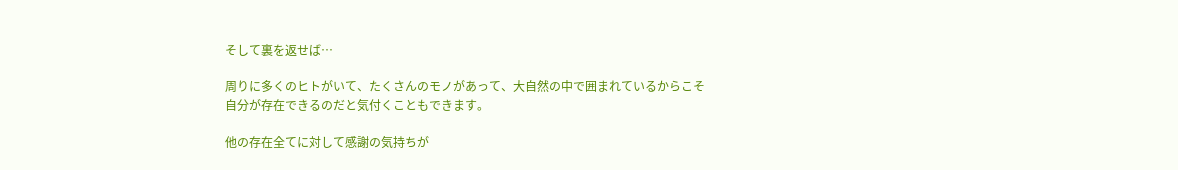そして裏を返せば…

周りに多くのヒトがいて、たくさんのモノがあって、大自然の中で囲まれているからこそ自分が存在できるのだと気付くこともできます。

他の存在全てに対して感謝の気持ちが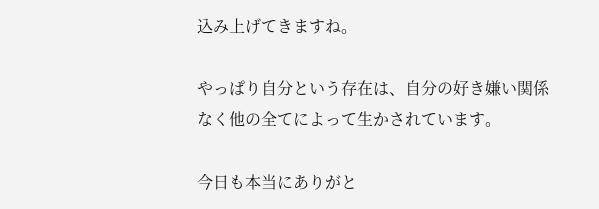込み上げてきますね。

やっぱり自分という存在は、自分の好き嫌い関係なく他の全てによって生かされています。

今日も本当にありがと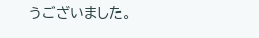うございました。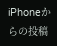iPhoneからの投稿